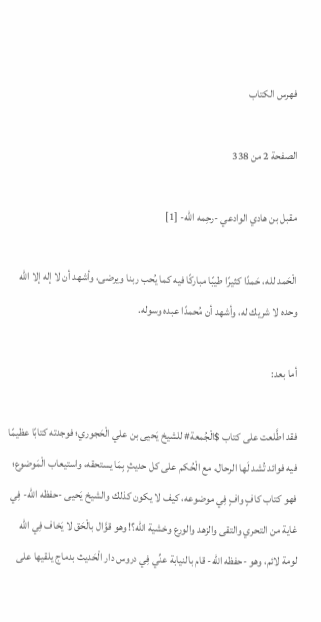فهرس الكتاب

الصفحة 2 من 338

مقبل بن هادي الوادعي -رحِمه الله- [1]

الْحَمد لله، حَمدًا كثيرًا طيبًا مباركًا فيه كما يُحب ربنا ويرضى، وأشهد أن لا إله إلا الله وحده لا شريك له، وأشهد أن مُحمدًا عبده وسوله.

أما بعد:

فقد اطَّلعت على كتاب $الْجُمعة# للشيخ يَحيى بن علي الْحَجوري؛ فوجدته كتابًا عظيمًا فيه فوائد تُشد لَها الرحال، مع الْحُكم على كل حديثٍ بِمَا يستحقه، واستيعاب الْمَوضوع؛ فهو كتاب كافٍ وافٍ فِي موضوعه، كيف لا يكون كذلك والشيخ يَحيى -حفظه الله- فِي غاية من التحري والتقى والزهد والورع وخشية الله؟! وهو قوَّال بالْحَق لا يَخاف فِي الله لومة لائم، وهو -حفظه الله- قام بالنيابة عنِّي فِي دروس دار الْحَديث بدماج يلقيها على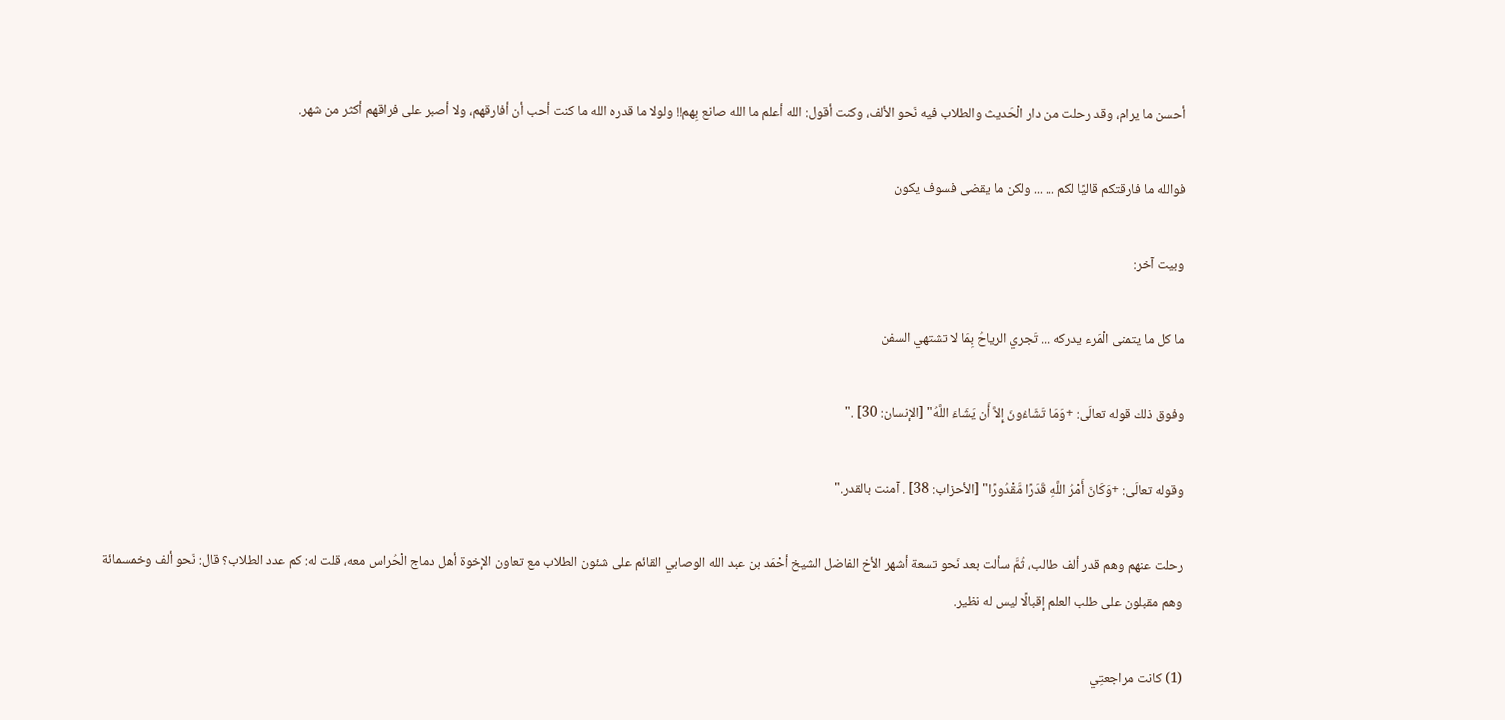أحسن ما يرام، وقد رحلت من دار الْحَديث والطلاب فيه نَحو الألف، وكنت أقول: الله أعلم ما الله صانع بِهم!! ولولا ما قدره الله ما كنت أحب أن أفارقهم، ولا أصبر على فراقهم أكثر من شهر.

فوالله ما فارقتكم قاليًا لكم ... ... ولكن ما يقضى فسوف يكون

وبيت آخر:

ما كل ما يتمنى الْمَرء يدركه ... تَجري الرياحُ بِمَا لا تشتهي السفن

وفوق ذلك قوله تعالَى: +وَمَا تَشَاءُونَ إِلاَّ أَن يَشَاءَ اللَّهُ" [الإنسان: 30] ."

وقوله تعالَى: +وَكَانَ أَمْرُ اللَّهِ قَدَرًا مَّقْدُورًا" [الأحزاب: 38] . آمنت بالقدر."

رحلت عنهم وهم قدر ألف طالب، ثُمَّ سألت بعد نَحو تسعة أشهر الأخ الفاضل الشيخ أحْمَد بن عبد الله الوصابي القائم على شئون الطلاب مع تعاون الإخوة أهل دماج الْحُراس معه، قلت له: كم عدد الطلاب؟ قال: نَحو ألف وخمسمائة وهم مقبلون على طلب العلم إقبالًا ليس له نظير.

(1) كانت مراجعتِي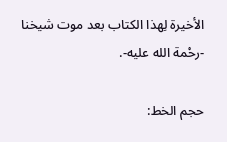الأخيرة لِهذا الكتاب بعد موت شيخنا -رحْمة الله عليه-.

حجم الخط: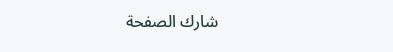شارك الصفحة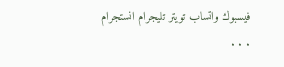فيسبوك واتساب تويتر تليجرام انستجرام
. . .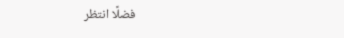فضلًا انتظر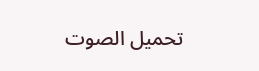تحميل الصوت